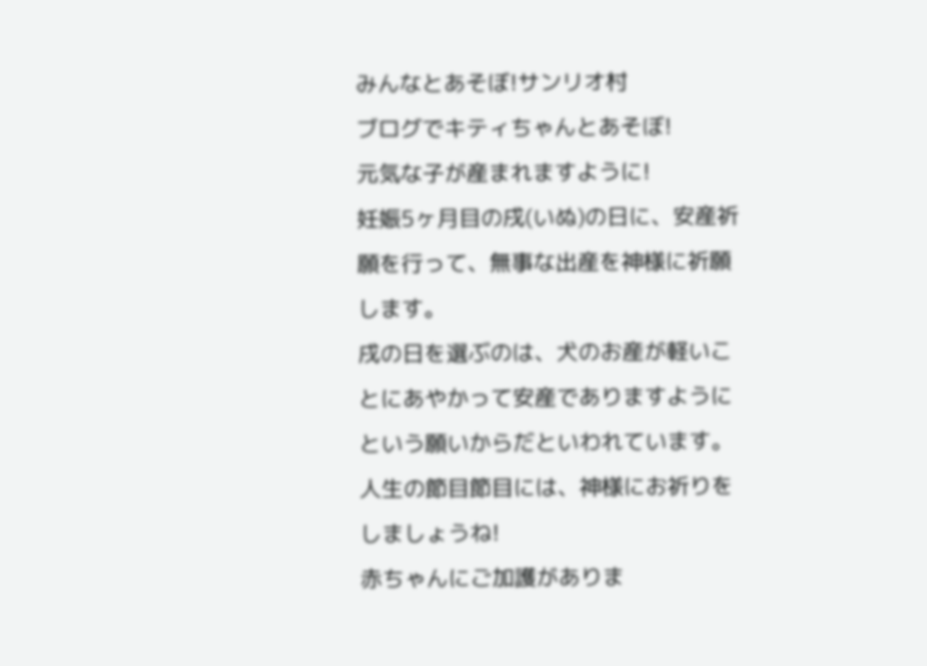みんなとあそぼ!サンリオ村
ブログでキティちゃんとあそぼ!
元気な子が産まれますように!
妊娠5ヶ月目の戌(いぬ)の日に、安産祈願を行って、無事な出産を神様に祈願します。
戌の日を選ぶのは、犬のお産が軽いことにあやかって安産でありますようにという願いからだといわれています。
人生の節目節目には、神様にお祈りをしましょうね!
赤ちゃんにご加護がありま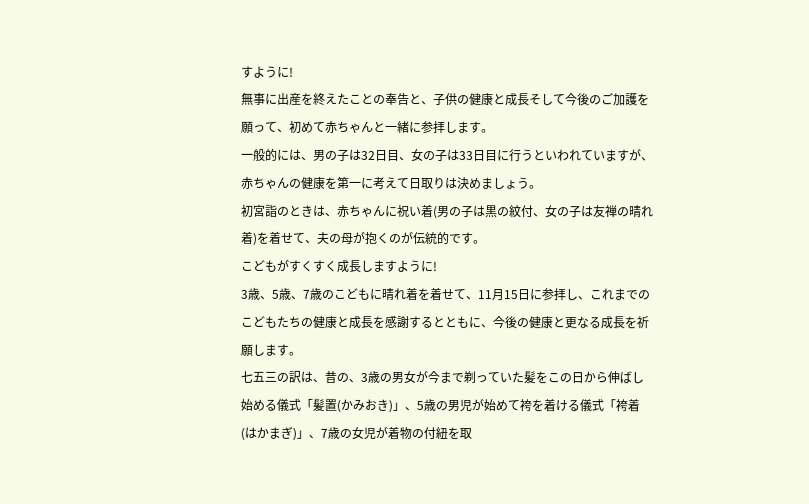すように!
無事に出産を終えたことの奉告と、子供の健康と成長そして今後のご加護を願って、初めて赤ちゃんと一緒に参拝します。
一般的には、男の子は32日目、女の子は33日目に行うといわれていますが、赤ちゃんの健康を第一に考えて日取りは決めましょう。
初宮詣のときは、赤ちゃんに祝い着(男の子は黒の紋付、女の子は友禅の晴れ着)を着せて、夫の母が抱くのが伝統的です。
こどもがすくすく成長しますように!
3歳、5歳、7歳のこどもに晴れ着を着せて、11月15日に参拝し、これまでのこどもたちの健康と成長を感謝するとともに、今後の健康と更なる成長を祈願します。
七五三の訳は、昔の、3歳の男女が今まで剃っていた髪をこの日から伸ばし始める儀式「髪置(かみおき)」、5歳の男児が始めて袴を着ける儀式「袴着(はかまぎ)」、7歳の女児が着物の付紐を取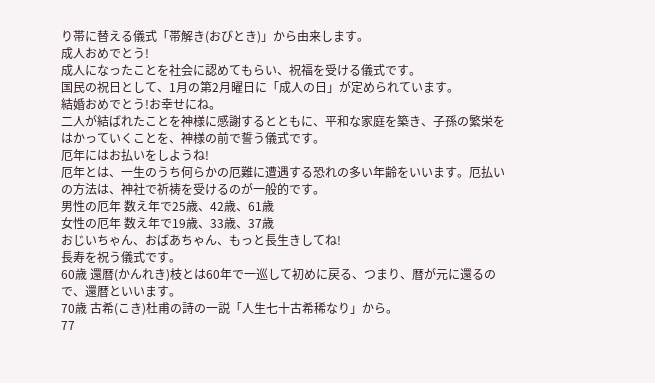り帯に替える儀式「帯解き(おびとき)」から由来します。
成人おめでとう!
成人になったことを社会に認めてもらい、祝福を受ける儀式です。
国民の祝日として、1月の第2月曜日に「成人の日」が定められています。
結婚おめでとう!お幸せにね。
二人が結ばれたことを神様に感謝するとともに、平和な家庭を築き、子孫の繁栄をはかっていくことを、神様の前で誓う儀式です。
厄年にはお払いをしようね!
厄年とは、一生のうち何らかの厄難に遭遇する恐れの多い年齢をいいます。厄払いの方法は、神社で祈祷を受けるのが一般的です。
男性の厄年 数え年で25歳、42歳、61歳
女性の厄年 数え年で19歳、33歳、37歳
おじいちゃん、おばあちゃん、もっと長生きしてね!
長寿を祝う儀式です。
60歳 還暦(かんれき)枝とは60年で一巡して初めに戻る、つまり、暦が元に還るので、還暦といいます。
70歳 古希(こき)杜甫の詩の一説「人生七十古希稀なり」から。
77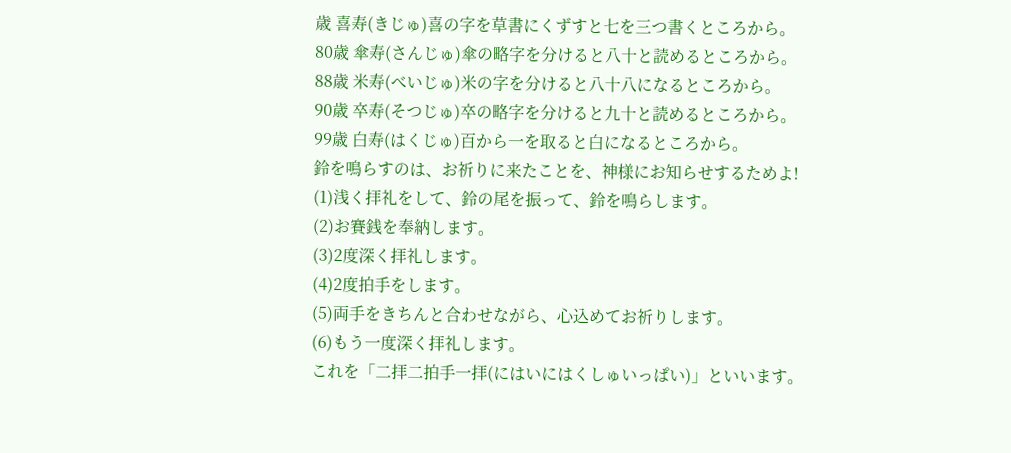歳 喜寿(きじゅ)喜の字を草書にくずすと七を三つ書くところから。
80歳 傘寿(さんじゅ)傘の略字を分けると八十と読めるところから。
88歳 米寿(べいじゅ)米の字を分けると八十八になるところから。
90歳 卒寿(そつじゅ)卒の略字を分けると九十と読めるところから。
99歳 白寿(はくじゅ)百から一を取ると白になるところから。
鈴を鳴らすのは、お祈りに来たことを、神様にお知らせするためよ!
(1)浅く拝礼をして、鈴の尾を振って、鈴を鳴らします。
(2)お賽銭を奉納します。
(3)2度深く拝礼します。
(4)2度拍手をします。
(5)両手をきちんと合わせながら、心込めてお祈りします。
(6)もう一度深く拝礼します。
これを「二拝二拍手一拝(にはいにはくしゅいっぱい)」といいます。